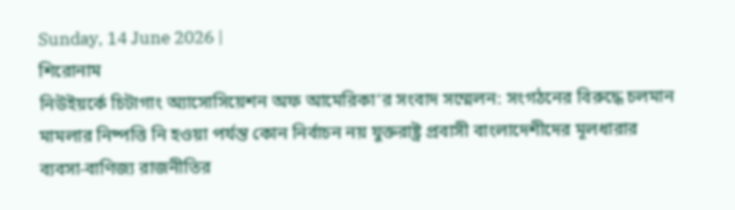Sunday, 14 June 2026 |
শিরোনাম
নিউইয়র্কে চিটাগাং অ্যাসোসিয়েশন অফ আমেরিকা’র সংবাদ সম্মেলন: সংগঠনের বিরুদ্ধে চলমান মামলার নিষ্পত্তি নি হওয়া পর্যন্ত কোন নির্বাচন নয় যুক্তরাষ্ট্র প্রবাসী বাংলাদেশীদের মূলধারার ব‍্যবসা-বাণিজ্য রাজনীতির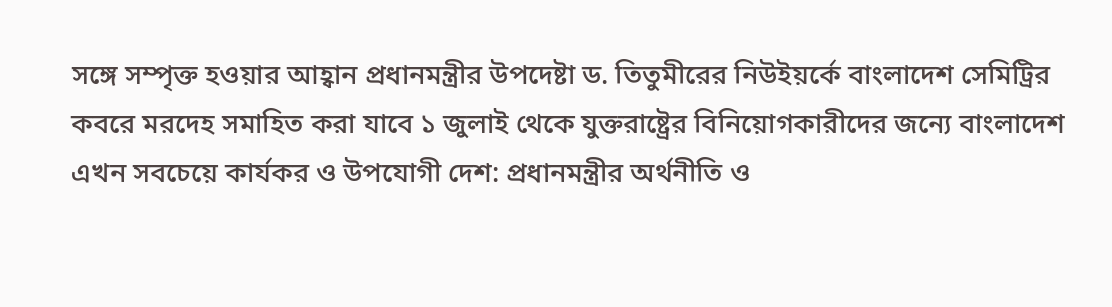সঙ্গে সম্পৃক্ত হওয়ার আহ্বান প্রধানমন্ত্রীর উপদেষ্টা ড. তিতুমীরের নিউইয়র্কে বাংলাদেশ সেমিট্রির কবরে মরদেহ সমাহিত করা যাবে ১ জুলাই থেকে যুক্তরাষ্ট্রের বিনিয়োগকারীদের জন‍্যে বাংলাদেশ এখন সবচেয়ে কার্যকর ও উপযোগী দেশ: প্রধানমন্ত্রীর অর্থনীতি ও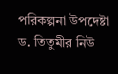পরিকল্পনা উপদেষ্টা ড. তিতুমীর নিউ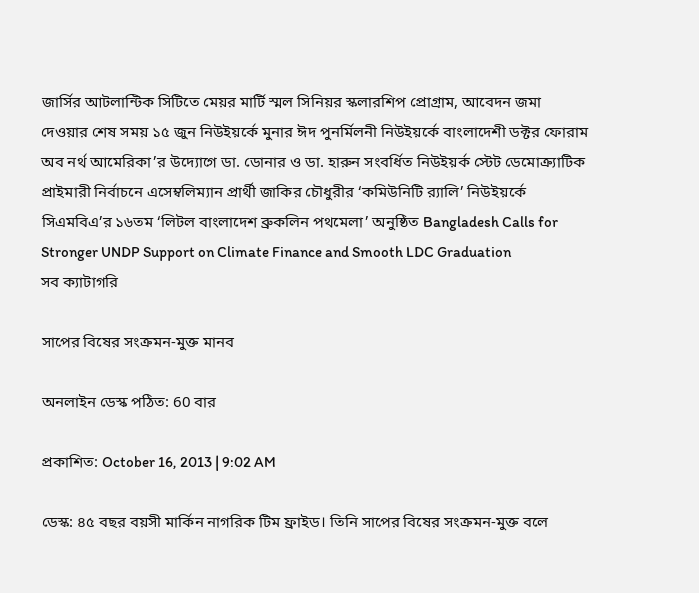জার্সির আটলান্টিক সিটিতে মেয়র মার্টি স্মল সিনিয়র স্কলারশিপ প্রোগ্রাম, আবেদন জমা দেওয়ার শেষ সময় ১৫ জুন নিউইয়র্কে মুনার ঈদ পুনর্মিলনী নিউইয়র্কে বাংলাদেশী ডক্টর ফোরাম অব নর্থ আমেরিকা’র উদ্যোগে ডা. ডোনার ও ডা. হারুন সংবর্ধিত নিউইয়র্ক স্টেট ডেমোক্র্যাটিক প্রাইমারী নির্বাচনে এসেম্বলিম্যান প্রার্থী জাকির চৌধুরীর ‘কমিউনিটি র‌্যালি’ নিউইয়র্কে সিএমবিএ’র ১৬তম ‘লিটল বাংলাদেশ ব্রুকলিন পথমেলা’ অনুষ্ঠিত Bangladesh Calls for Stronger UNDP Support on Climate Finance and Smooth LDC Graduation
সব ক্যাটাগরি

সাপের বিষের সংক্রমন-মুক্ত মানব

অনলাইন ডেস্ক পঠিত: 60 বার

প্রকাশিত: October 16, 2013 | 9:02 AM

ডেস্ক: ৪৫ বছর বয়সী মার্কিন নাগরিক টিম ফ্রাইড। তিনি সাপের বিষের সংক্রমন-মুক্ত বলে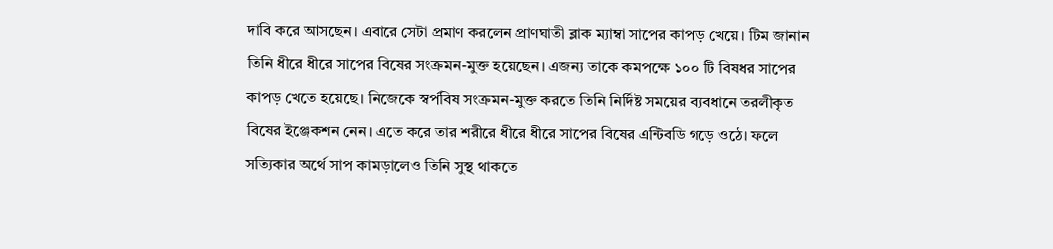দাবি করে আসছেন। এবারে সেটা প্রমাণ করলেন প্রাণঘাতী ব্লাক ম্যাম্বা সাপের কাপড় খেয়ে। টিম জানান তিনি ধীরে ধীরে সাপের বিষের সংক্রমন-মুক্ত হয়েছেন। এজন্য তাকে কমপক্ষে ১০০ টি বিষধর সাপের কাপড় খেতে হয়েছে। নিজেকে স্বর্পবিষ সংক্রমন-মুক্ত করতে তিনি নির্দিষ্ট সময়ের ব্যবধানে তরলীকৃত বিষের ইঞ্জেকশন নেন। এতে করে তার শরীরে ধীরে ধীরে সাপের বিষের এন্টিবডি গড়ে ওঠে। ফলে সত্যিকার অর্থে সাপ কামড়ালেও তিনি সুস্থ থাকতে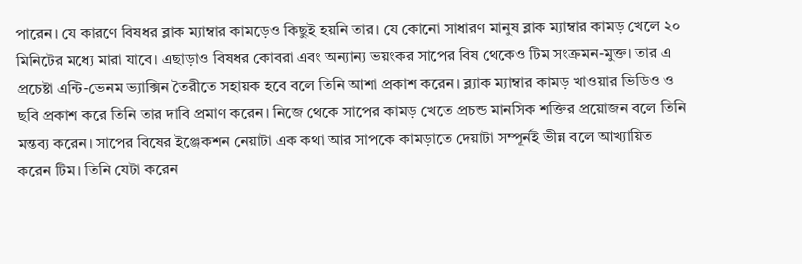পারেন। যে কারণে বিষধর ব্লাক ম্যাম্বার কামড়েও কিছুই হয়নি তার। যে কোনো সাধারণ মানুষ ব্লাক ম্যাম্বার কামড় খেলে ২০ মিনিটের মধ্যে মারা যাবে। এছাড়াও বিষধর কোবরা এবং অন্যান্য ভয়ংকর সাপের বিষ থেকেও টিম সংক্রমন-মুক্ত। তার এ প্রচেষ্টা এন্টি-ভেনম ভ্যাক্সিন তৈরীতে সহায়ক হবে বলে তিনি আশা প্রকাশ করেন। ব্ল্যাক ম্যাম্বার কামড় খাওয়ার ভিডিও ও ছবি প্রকাশ করে তিনি তার দাবি প্রমাণ করেন। নিজে থেকে সাপের কামড় খেতে প্রচন্ড মানসিক শক্তির প্রয়োজন বলে তিনি মন্তব্য করেন। সাপের বিষের ইঞ্জেকশন নেয়াটা এক কথা আর সাপকে কামড়াতে দেয়াটা সম্পূর্নই ভীন্ন বলে আখ্যায়িত করেন টিম। তিনি যেটা করেন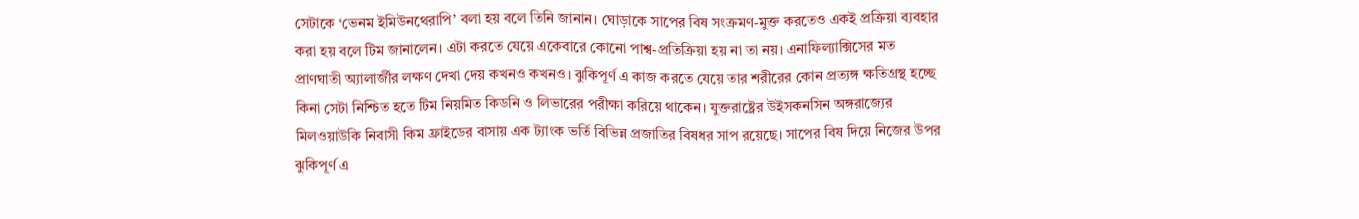সেটাকে ‘ভেনম ইমিউনথেরাপি’ বলা হয় বলে তিনি জানান। ঘোড়াকে সাপের বিষ সংক্রমণ-মুক্ত করতেও একই প্রক্রিয়া ব্যবহার করা হয় বলে টিম জানালেন। এটা করতে যেয়ে একেবারে কোনো পাশ্ব-প্রতিক্রিয়া হয় না তা নয়। এনাফিল্যাক্সিসের মত প্রাণঘাতী অ্যালার্জীর লক্ষণ দেখা দেয় কখনও কখনও। ঝুকিপূর্ণ এ কাজ করতে যেয়ে তার শরীরের কোন প্রত্যঙ্গ ক্ষতিগ্রস্থ হচ্ছে কিনা সেটা নিশ্চিত হতে টিম নিয়মিত কিডনি ও লিভারের পরীক্ষা করিয়ে থাকেন। যুক্তরাষ্ট্রের উইসকনসিন অঙ্গরাজ্যের মিলওয়াউকি নিবাসী কিম ফ্রাইডের বাসায় এক ট্যাংক ভর্তি বিভিন্ন প্রজাতির বিষধর সাপ রয়েছে। সাপের বিষ দিয়ে নিজের উপর ঝুকিপূর্ণ এ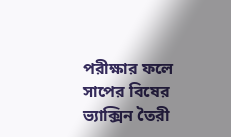পরীক্ষার ফলে সাপের বিষের ভ্যাক্সিন তৈরী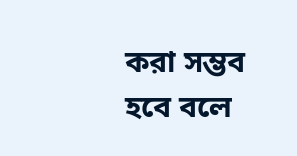করা সম্ভব হবে বলে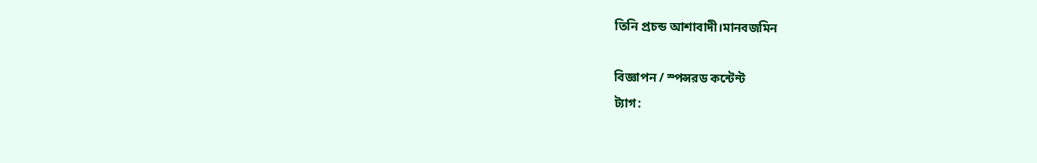তিনি প্রচন্ড আশাবাদী।মানবজমিন

বিজ্ঞাপন / স্পন্সরড কন্টেন্ট
ট্যাগ: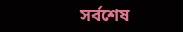সর্বশেষ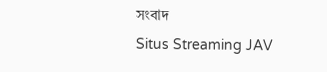সংবাদ
Situs Streaming JAV